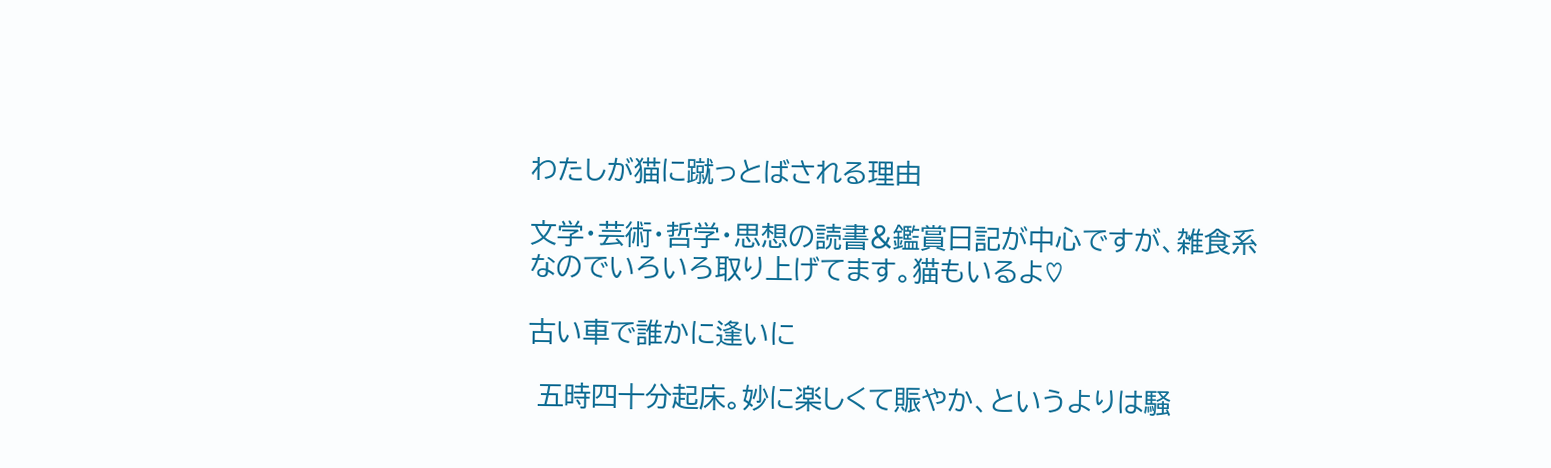わたしが猫に蹴っとばされる理由

文学・芸術・哲学・思想の読書&鑑賞日記が中心ですが、雑食系なのでいろいろ取り上げてます。猫もいるよ♡

古い車で誰かに逢いに

 五時四十分起床。妙に楽しくて賑やか、というよりは騒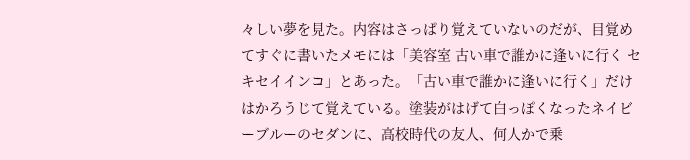々しい夢を見た。内容はさっぱり覚えていないのだが、目覚めてすぐに書いたメモには「美容室 古い車で誰かに逢いに行く セキセイインコ」とあった。「古い車で誰かに逢いに行く」だけはかろうじて覚えている。塗装がはげて白っぽくなったネイビーブルーのセダンに、高校時代の友人、何人かで乗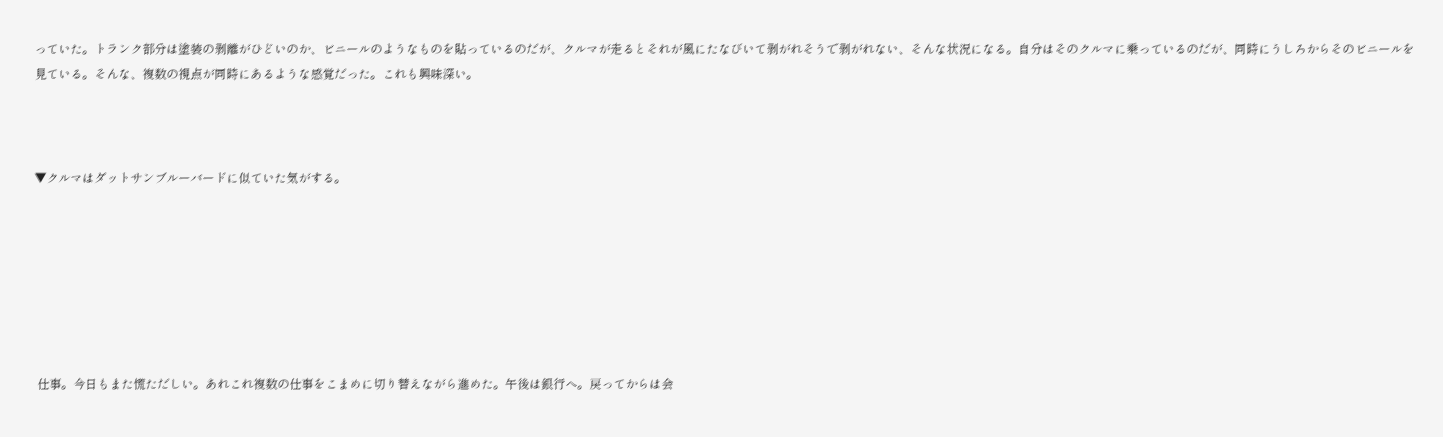っていた。トランク部分は塗装の剥離がひどいのか、ビニールのようなものを貼っているのだが、クルマが走るとそれが風にたなびいて剥がれそうで剥がれない、そんな状況になる。自分はそのクルマに乗っているのだが、同時にうしろからそのビニールを見ている。そんな、複数の視点が同時にあるような感覚だった。これも興味深い。



▼クルマはダットサンブルーバードに似ていた気がする。







 仕事。今日もまた慌ただしい。あれこれ複数の仕事をこまめに切り替えながら進めた。午後は銀行へ。戻ってからは会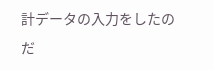計データの入力をしたのだ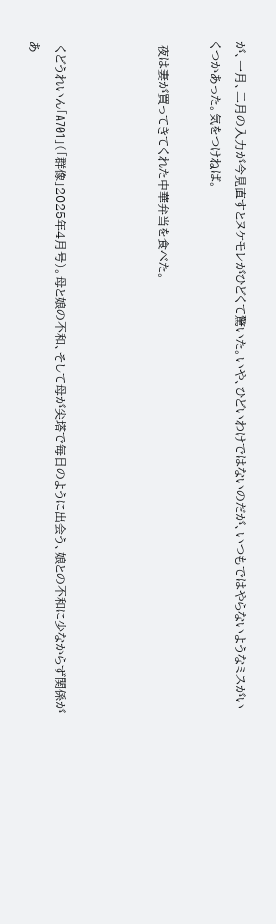が、一月、二月の入力が今見直すとヌケモレがひどくて驚いた。いや、ひどいわけではないのだが、いつもではやらないようなミスがいくつかあった。気をつけねば。

 夜は妻が買ってきてくれた中華弁当を食べた。



 くどうれいん「A701」(「群像」2025年4月号)。母と娘の不和、そして母が尖塔で毎日のように出会う、娘との不和に少なからず関係があ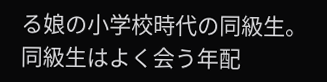る娘の小学校時代の同級生。同級生はよく会う年配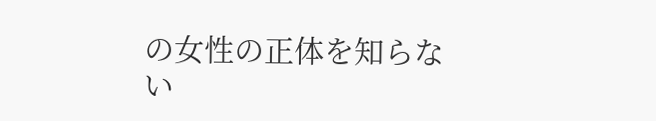の女性の正体を知らない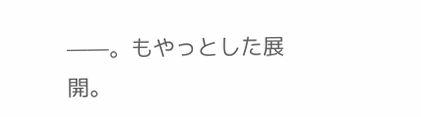——。もやっとした展開。